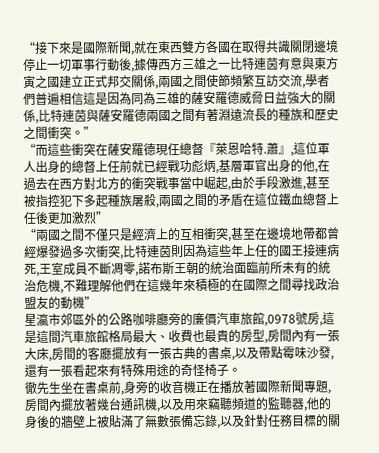“接下來是國際新聞,就在東西雙方各國在取得共識關閉邊境停止一切軍事行動後,據傳西方三雄之一比特連茵有意與東方寅之國建立正式邦交關係,兩國之間使節頻繁互訪交流,學者們普遍相信這是因為同為三雄的薩安羅德威脅日益強大的關係,比特連茵與薩安羅德兩國之間有著淵遠流長的種族和歷史之間衝突。”
“而這些衝突在薩安羅德現任總督『萊恩哈特.蕭』,這位軍人出身的總督上任前就已經戰功彪炳,基層軍官出身的他,在過去在西方對北方的衝突戰事當中崛起,由於手段激進,甚至被指控犯下多起種族屠殺,兩國之間的矛盾在這位鐵血總督上任後更加激烈”
“兩國之間不僅只是經濟上的互相衝突,甚至在邊境地帶都曾經爆發過多次衝突,比特連茵則因為這些年上任的國王接連病死,王室成員不斷凋零,諾布斯王朝的統治面臨前所未有的統治危機,不難理解他們在這幾年來積極的在國際之間尋找政治盟友的動機”
星瀛市郊區外的公路咖啡廳旁的廉價汽車旅館,0978號房,這是這間汽車旅館格局最大、收費也最貴的房型,房間內有一張大床,房間的客廳擺放有一張古典的書桌,以及帶點霉味沙發,還有一張看起來有特殊用途的奇怪椅子。
徹先生坐在書桌前,身旁的收音機正在播放著國際新聞專題,房間內擺放著幾台通訊機,以及用來竊聽頻道的監聽器,他的身後的牆壁上被貼滿了無數張備忘錄,以及針對任務目標的關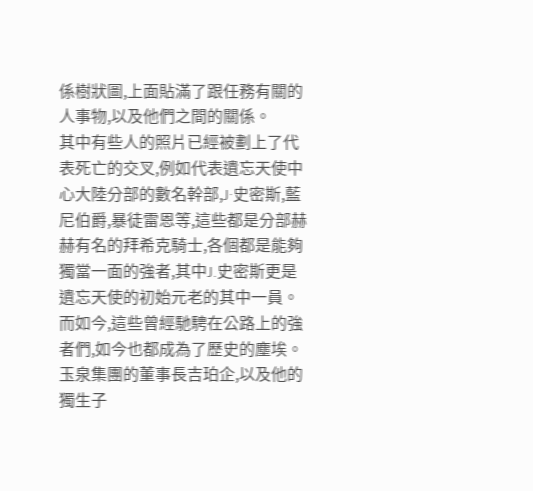係樹狀圖,上面貼滿了跟任務有關的人事物,以及他們之間的關係。
其中有些人的照片已經被劃上了代表死亡的交叉,例如代表遺忘天使中心大陸分部的數名幹部,J·史密斯,藍尼伯爵,暴徒雷恩等,這些都是分部赫赫有名的拜希克騎士,各個都是能夠獨當一面的強者,其中J.史密斯更是遺忘天使的初始元老的其中一員。
而如今,這些曾經馳騁在公路上的強者們,如今也都成為了歷史的塵埃。
玉泉集團的董事長吉珀企,以及他的獨生子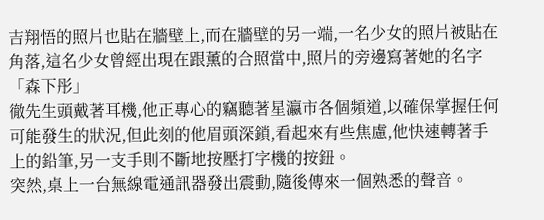吉翔悟的照片也貼在牆壁上,而在牆壁的另一端,一名少女的照片被貼在角落,這名少女曾經出現在跟薰的合照當中,照片的旁邊寫著她的名字「森下彤」
徹先生頭戴著耳機,他正專心的竊聽著星瀛市各個頻道,以確保掌握任何可能發生的狀況,但此刻的他眉頭深鎖,看起來有些焦慮,他快速轉著手上的鉛筆,另一支手則不斷地按壓打字機的按鈕。
突然,桌上一台無線電通訊器發出震動,隨後傳來一個熟悉的聲音。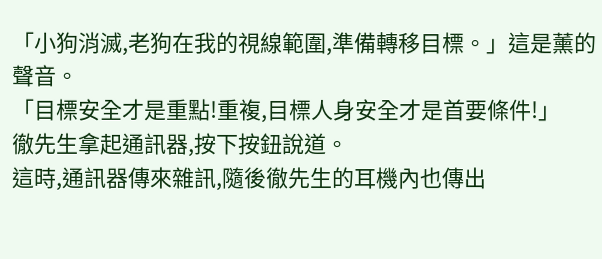「小狗消滅,老狗在我的視線範圍,準備轉移目標。」這是薰的聲音。
「目標安全才是重點!重複,目標人身安全才是首要條件!」
徹先生拿起通訊器,按下按鈕說道。
這時,通訊器傳來雜訊,隨後徹先生的耳機內也傳出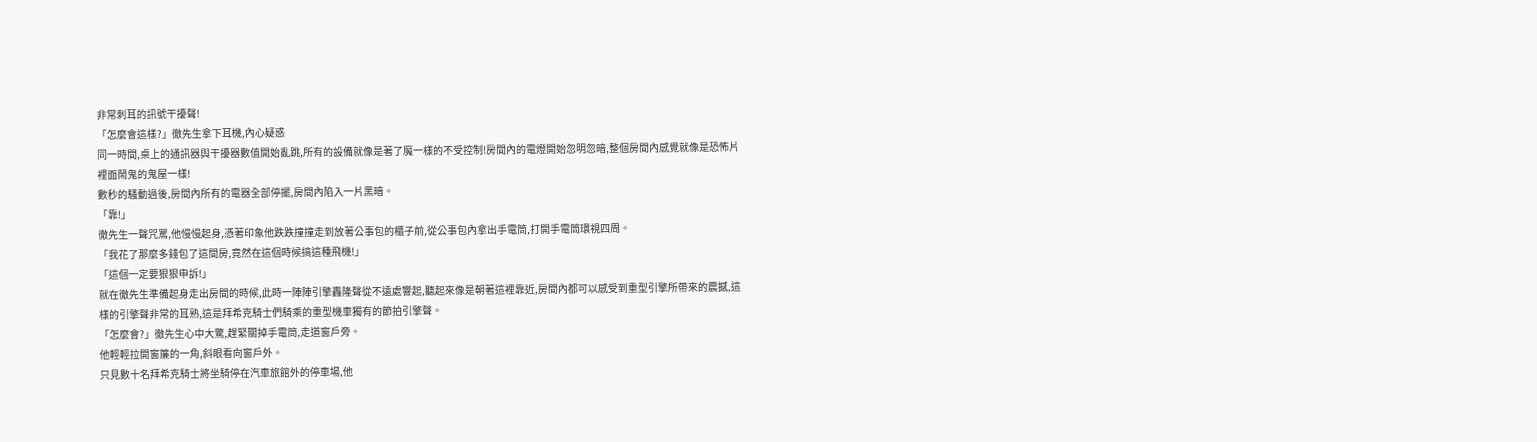非常刺耳的訊號干擾聲!
「怎麼會這樣?」徹先生拿下耳機,內心疑惑
同一時間,桌上的通訊器與干擾器數值開始亂跳,所有的設備就像是著了魔一樣的不受控制!房間內的電燈開始忽明忽暗,整個房間內感覺就像是恐怖片裡面鬧鬼的鬼屋一樣!
數秒的騷動過後,房間內所有的電器全部停擺,房間內陷入一片黑暗。
「靠!」
徹先生一聲咒罵,他慢慢起身,憑著印象他跌跌撞撞走到放著公事包的櫃子前,從公事包內拿出手電筒,打開手電筒環視四周。
「我花了那麼多錢包了這間房,竟然在這個時候搞這種飛機!」
「這個一定要狠狠申訴!」
就在徹先生準備起身走出房間的時候,此時一陣陣引擎轟隆聲從不遠處響起,聽起來像是朝著這裡靠近,房間內都可以感受到重型引擎所帶來的震撼,這樣的引擎聲非常的耳熟,這是拜希克騎士們騎乘的重型機車獨有的節拍引擎聲。
「怎麼會?」徹先生心中大驚,趕緊關掉手電筒,走道窗戶旁。
他輕輕拉開窗簾的一角,斜眼看向窗戶外。
只見數十名拜希克騎士將坐騎停在汽車旅館外的停車場,他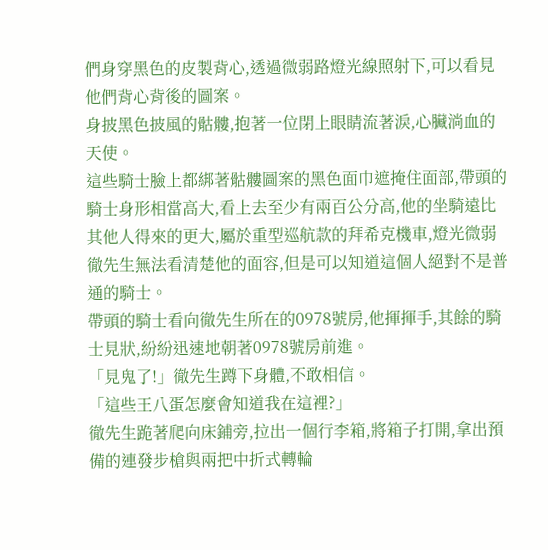們身穿黑色的皮製背心,透過微弱路燈光線照射下,可以看見他們背心背後的圖案。
身披黑色披風的骷髏,抱著一位閉上眼睛流著淚,心臟淌血的天使。
這些騎士臉上都綁著骷髏圖案的黑色面巾遮掩住面部,帶頭的騎士身形相當高大,看上去至少有兩百公分高,他的坐騎遠比其他人得來的更大,屬於重型巡航款的拜希克機車,燈光微弱徹先生無法看清楚他的面容,但是可以知道這個人絕對不是普通的騎士。
帶頭的騎士看向徹先生所在的0978號房,他揮揮手,其餘的騎士見狀,紛紛迅速地朝著0978號房前進。
「見鬼了!」徹先生蹲下身體,不敢相信。
「這些王八蛋怎麼會知道我在這裡?」
徹先生跪著爬向床鋪旁,拉出一個行李箱,將箱子打開,拿出預備的連發步槍與兩把中折式轉輪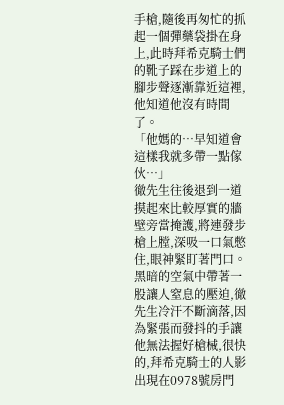手槍,隨後再匆忙的抓起一個彈藥袋掛在身上,此時拜希克騎士們的靴子踩在步道上的腳步聲逐漸靠近這裡,他知道他沒有時間了。
「他媽的…早知道會這樣我就多帶一點傢伙…」
徹先生往後退到一道摸起來比較厚實的牆壁旁當掩護,將連發步槍上膛,深吸一口氣憋住,眼神緊盯著門口。
黑暗的空氣中帶著一股讓人窒息的壓迫,徹先生冷汗不斷滴落,因為緊張而發抖的手讓他無法握好槍械,很快的,拜希克騎士的人影出現在0978號房門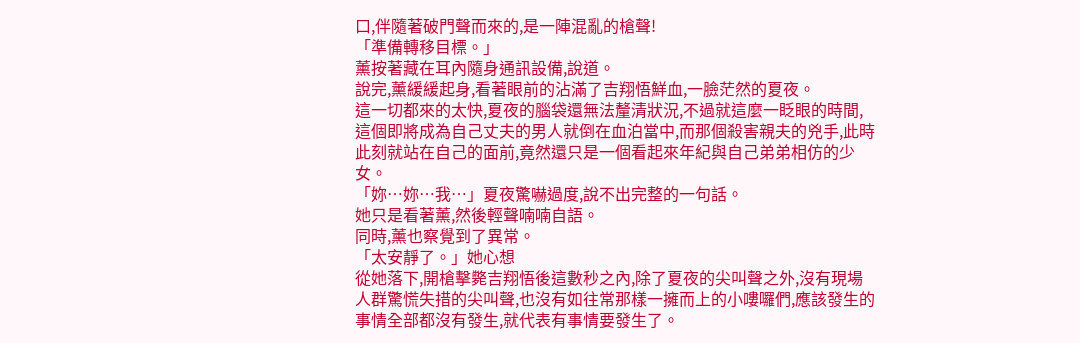口,伴隨著破門聲而來的,是一陣混亂的槍聲!
「準備轉移目標。」
薰按著藏在耳內隨身通訊設備,說道。
說完,薰緩緩起身,看著眼前的沾滿了吉翔悟鮮血,一臉茫然的夏夜。
這一切都來的太快,夏夜的腦袋還無法釐清狀況,不過就這麼一眨眼的時間,這個即將成為自己丈夫的男人就倒在血泊當中,而那個殺害親夫的兇手,此時此刻就站在自己的面前,竟然還只是一個看起來年紀與自己弟弟相仿的少女。
「妳…妳…我…」夏夜驚嚇過度,說不出完整的一句話。
她只是看著薰,然後輕聲喃喃自語。
同時,薰也察覺到了異常。
「太安靜了。」她心想
從她落下,開槍擊斃吉翔悟後這數秒之內,除了夏夜的尖叫聲之外,沒有現場人群驚慌失措的尖叫聲,也沒有如往常那樣一擁而上的小嘍囉們,應該發生的事情全部都沒有發生,就代表有事情要發生了。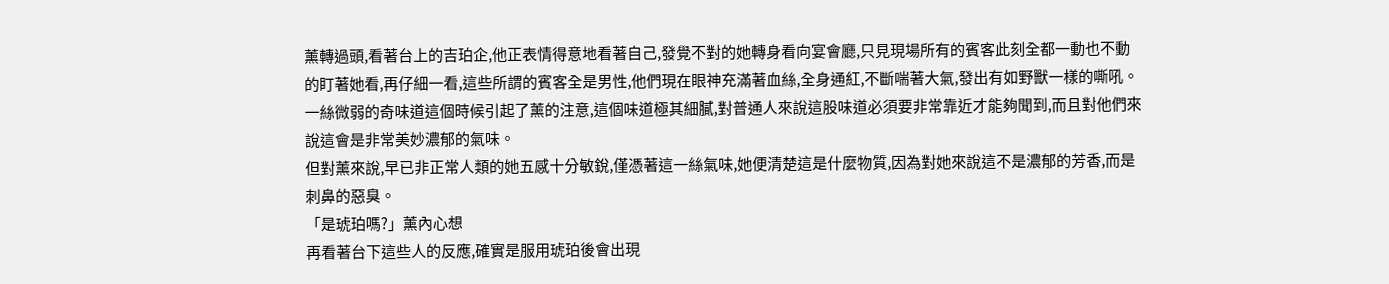薰轉過頭,看著台上的吉珀企,他正表情得意地看著自己,發覺不對的她轉身看向宴會廳,只見現場所有的賓客此刻全都一動也不動的盯著她看,再仔細一看,這些所謂的賓客全是男性,他們現在眼神充滿著血絲,全身通紅,不斷喘著大氣,發出有如野獸一樣的嘶吼。
一絲微弱的奇味道這個時候引起了薰的注意,這個味道極其細膩,對普通人來說這股味道必須要非常靠近才能夠聞到,而且對他們來說這會是非常美妙濃郁的氣味。
但對薰來說,早已非正常人類的她五感十分敏銳,僅憑著這一絲氣味,她便清楚這是什麼物質,因為對她來說這不是濃郁的芳香,而是刺鼻的惡臭。
「是琥珀嗎?」薰內心想
再看著台下這些人的反應,確實是服用琥珀後會出現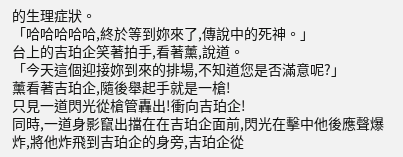的生理症狀。
「哈哈哈哈哈,終於等到妳來了,傳說中的死神。」
台上的吉珀企笑著拍手,看著薰,說道。
「今天這個迎接妳到來的排場,不知道您是否滿意呢?」
薰看著吉珀企,隨後舉起手就是一槍!
只見一道閃光從槍管轟出!衝向吉珀企!
同時,一道身影竄出擋在在吉珀企面前,閃光在擊中他後應聲爆炸,將他炸飛到吉珀企的身旁,吉珀企從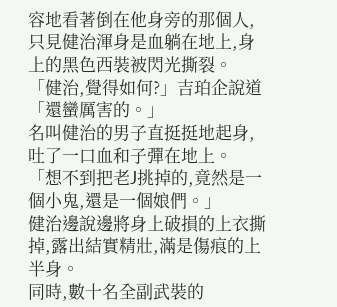容地看著倒在他身旁的那個人,只見健治渾身是血躺在地上,身上的黑色西裝被閃光撕裂。
「健治,覺得如何?」吉珀企說道
「還蠻厲害的。」
名叫健治的男子直挺挺地起身,吐了一口血和子彈在地上。
「想不到把老J挑掉的,竟然是一個小鬼,還是一個娘們。」
健治邊說邊將身上破損的上衣撕掉,露出結實精壯,滿是傷痕的上半身。
同時,數十名全副武裝的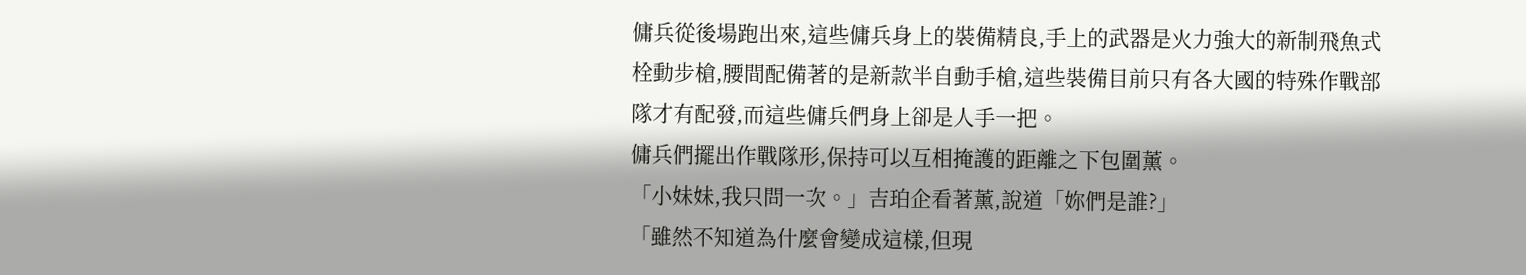傭兵從後場跑出來,這些傭兵身上的裝備精良,手上的武器是火力強大的新制飛魚式栓動步槍,腰間配備著的是新款半自動手槍,這些裝備目前只有各大國的特殊作戰部隊才有配發,而這些傭兵們身上卻是人手一把。
傭兵們擺出作戰隊形,保持可以互相掩護的距離之下包圍薰。
「小妹妹,我只問一次。」吉珀企看著薰,說道「妳們是誰?」
「雖然不知道為什麼會變成這樣,但現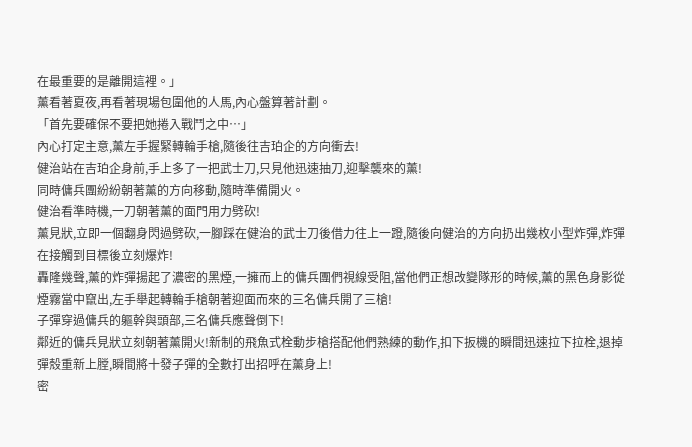在最重要的是離開這裡。」
薰看著夏夜,再看著現場包圍他的人馬,內心盤算著計劃。
「首先要確保不要把她捲入戰鬥之中…」
內心打定主意,薰左手握緊轉輪手槍,隨後往吉珀企的方向衝去!
健治站在吉珀企身前,手上多了一把武士刀,只見他迅速抽刀,迎擊襲來的薰!
同時傭兵團紛紛朝著薰的方向移動,隨時準備開火。
健治看準時機,一刀朝著薰的面門用力劈砍!
薰見狀,立即一個翻身閃過劈砍,一腳踩在健治的武士刀後借力往上一蹬,隨後向健治的方向扔出幾枚小型炸彈,炸彈在接觸到目標後立刻爆炸!
轟隆幾聲,薰的炸彈揚起了濃密的黑煙,一擁而上的傭兵團們視線受阻,當他們正想改變隊形的時候,薰的黑色身影從煙霧當中竄出,左手舉起轉輪手槍朝著迎面而來的三名傭兵開了三槍!
子彈穿過傭兵的軀幹與頭部,三名傭兵應聲倒下!
鄰近的傭兵見狀立刻朝著薰開火!新制的飛魚式栓動步槍搭配他們熟練的動作,扣下扳機的瞬間迅速拉下拉栓,退掉彈殼重新上膛,瞬間將十發子彈的全數打出招呼在薰身上!
密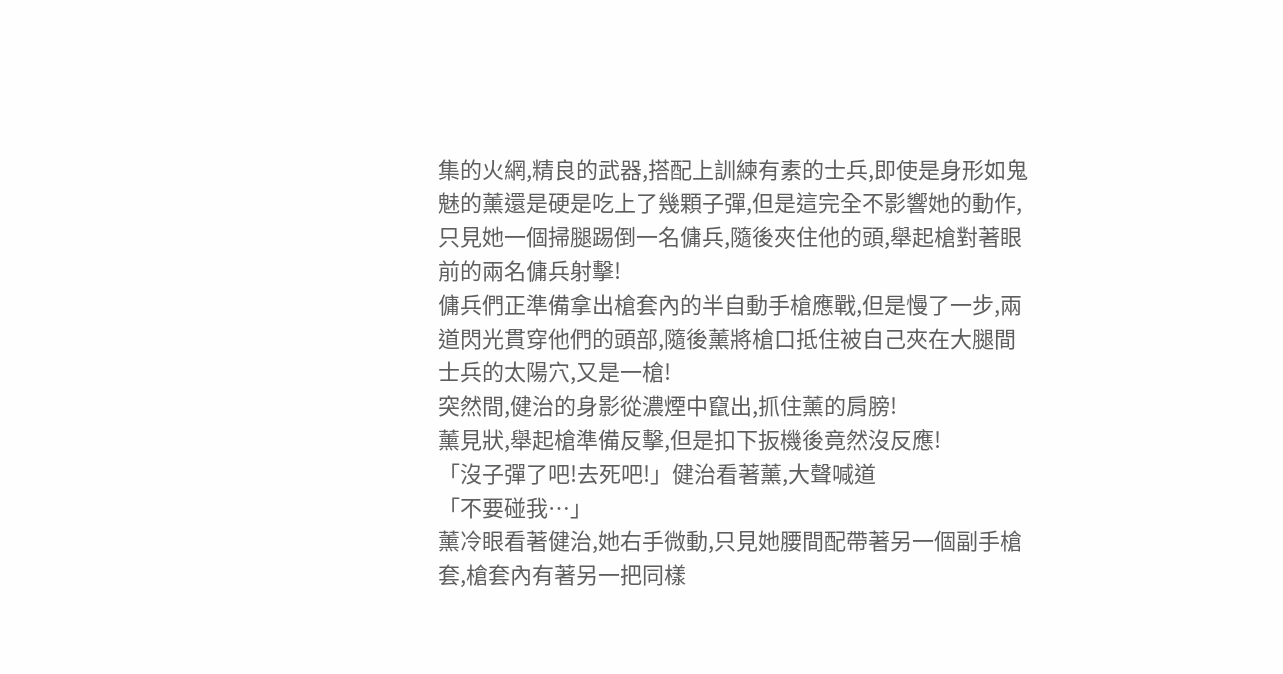集的火網,精良的武器,搭配上訓練有素的士兵,即使是身形如鬼魅的薰還是硬是吃上了幾顆子彈,但是這完全不影響她的動作,只見她一個掃腿踢倒一名傭兵,隨後夾住他的頭,舉起槍對著眼前的兩名傭兵射擊!
傭兵們正準備拿出槍套內的半自動手槍應戰,但是慢了一步,兩道閃光貫穿他們的頭部,隨後薰將槍口抵住被自己夾在大腿間士兵的太陽穴,又是一槍!
突然間,健治的身影從濃煙中竄出,抓住薰的肩膀!
薰見狀,舉起槍準備反擊,但是扣下扳機後竟然沒反應!
「沒子彈了吧!去死吧!」健治看著薰,大聲喊道
「不要碰我…」
薰冷眼看著健治,她右手微動,只見她腰間配帶著另一個副手槍套,槍套內有著另一把同樣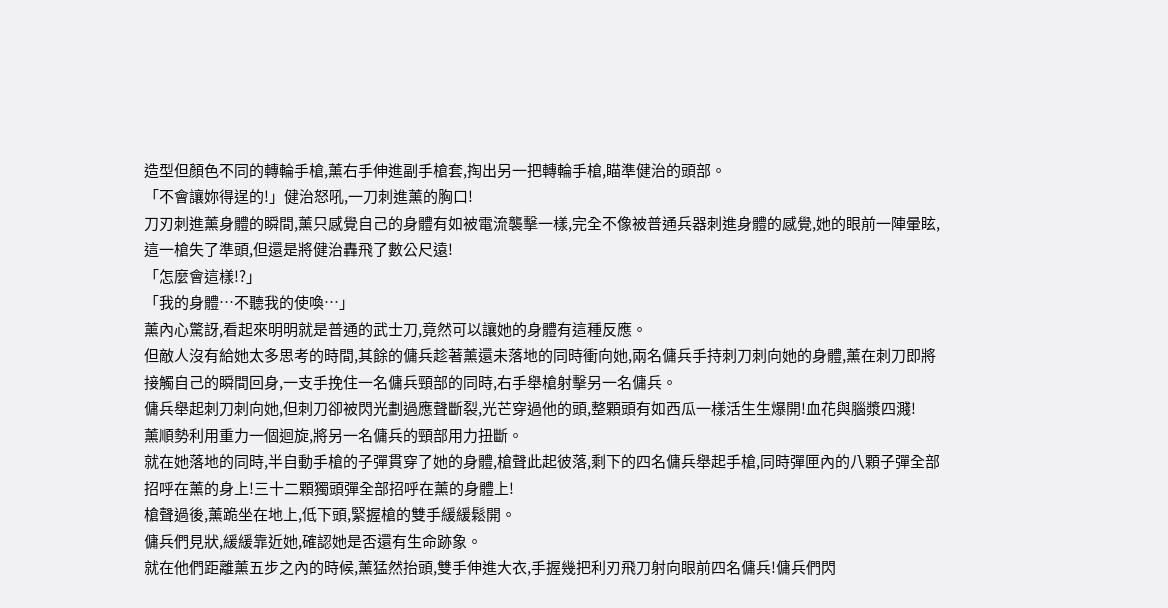造型但顏色不同的轉輪手槍,薰右手伸進副手槍套,掏出另一把轉輪手槍,瞄準健治的頭部。
「不會讓妳得逞的!」健治怒吼,一刀刺進薰的胸口!
刀刃刺進薰身體的瞬間,薰只感覺自己的身體有如被電流襲擊一樣,完全不像被普通兵器刺進身體的感覺,她的眼前一陣暈眩,這一槍失了準頭,但還是將健治轟飛了數公尺遠!
「怎麼會這樣!?」
「我的身體…不聽我的使喚…」
薰內心驚訝,看起來明明就是普通的武士刀,竟然可以讓她的身體有這種反應。
但敵人沒有給她太多思考的時間,其餘的傭兵趁著薰還未落地的同時衝向她,兩名傭兵手持刺刀刺向她的身體,薰在刺刀即將接觸自己的瞬間回身,一支手挽住一名傭兵頸部的同時,右手舉槍射擊另一名傭兵。
傭兵舉起刺刀刺向她,但刺刀卻被閃光劃過應聲斷裂,光芒穿過他的頭,整顆頭有如西瓜一樣活生生爆開!血花與腦漿四濺!
薰順勢利用重力一個迴旋,將另一名傭兵的頸部用力扭斷。
就在她落地的同時,半自動手槍的子彈貫穿了她的身體,槍聲此起彼落,剩下的四名傭兵舉起手槍,同時彈匣內的八顆子彈全部招呼在薰的身上!三十二顆獨頭彈全部招呼在薰的身體上!
槍聲過後,薰跪坐在地上,低下頭,緊握槍的雙手緩緩鬆開。
傭兵們見狀,緩緩靠近她,確認她是否還有生命跡象。
就在他們距離薰五步之內的時候,薰猛然抬頭,雙手伸進大衣,手握幾把利刃飛刀射向眼前四名傭兵!傭兵們閃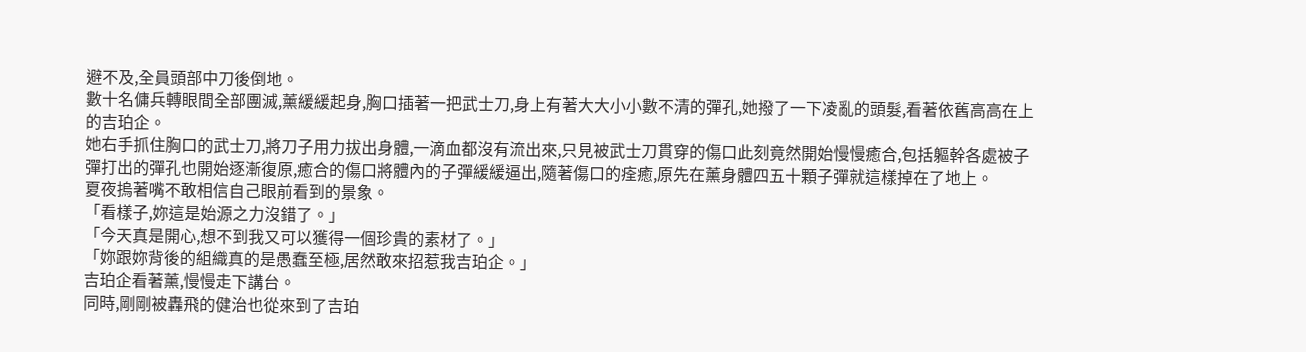避不及,全員頭部中刀後倒地。
數十名傭兵轉眼間全部團滅,薰緩緩起身,胸口插著一把武士刀,身上有著大大小小數不清的彈孔,她撥了一下凌亂的頭髮,看著依舊高高在上的吉珀企。
她右手抓住胸口的武士刀,將刀子用力拔出身體,一滴血都沒有流出來,只見被武士刀貫穿的傷口此刻竟然開始慢慢癒合,包括軀幹各處被子彈打出的彈孔也開始逐漸復原,癒合的傷口將體內的子彈緩緩逼出,隨著傷口的痊癒,原先在薰身體四五十顆子彈就這樣掉在了地上。
夏夜摀著嘴不敢相信自己眼前看到的景象。
「看樣子,妳這是始源之力沒錯了。」
「今天真是開心,想不到我又可以獲得一個珍貴的素材了。」
「妳跟妳背後的組織真的是愚蠢至極,居然敢來招惹我吉珀企。」
吉珀企看著薰,慢慢走下講台。
同時,剛剛被轟飛的健治也從來到了吉珀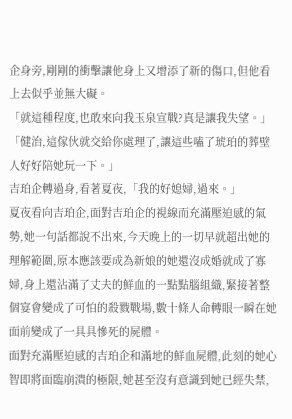企身旁,剛剛的衝擊讓他身上又增添了新的傷口,但他看上去似乎並無大礙。
「就這種程度,也敢來向我玉泉宣戰?真是讓我失望。」
「健治,這傢伙就交給你處理了,讓這些嗑了琥珀的葬壁人好好陪她玩一下。」
吉珀企轉過身,看著夏夜,「我的好媳婦,過來。」
夏夜看向吉珀企,面對吉珀企的視線而充滿壓迫感的氣勢,她一句話都說不出來,今天晚上的一切早就超出她的理解範圍,原本應該要成為新娘的她還沒成婚就成了寡婦,身上還沾滿了丈夫的鮮血的一點點腦組織,緊接著整個宴會變成了可怕的殺戮戰場,數十條人命轉眼一瞬在她面前變成了一具具慘死的屍體。
面對充滿壓迫感的吉珀企和滿地的鮮血屍體,此刻的她心智即將面臨崩潰的極限,她甚至沒有意識到她已經失禁,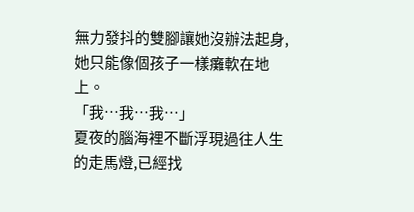無力發抖的雙腳讓她沒辦法起身,她只能像個孩子一樣癱軟在地上。
「我…我…我…」
夏夜的腦海裡不斷浮現過往人生的走馬燈,已經找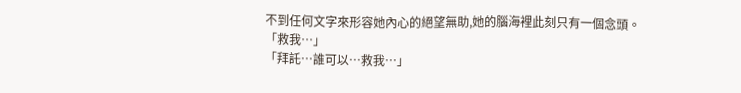不到任何文字來形容她內心的絕望無助,她的腦海裡此刻只有一個念頭。
「救我…」
「拜託…誰可以…救我…」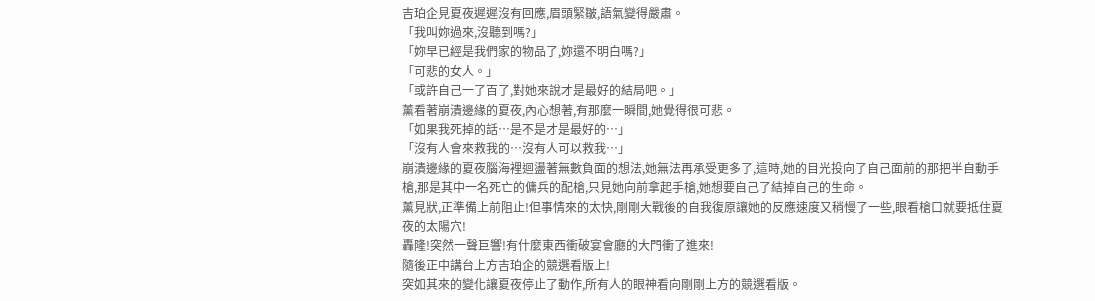吉珀企見夏夜遲遲沒有回應,眉頭緊皺,語氣變得嚴肅。
「我叫妳過來,沒聽到嗎?」
「妳早已經是我們家的物品了,妳還不明白嗎?」
「可悲的女人。」
「或許自己一了百了,對她來說才是最好的結局吧。」
薰看著崩潰邊緣的夏夜,內心想著,有那麼一瞬間,她覺得很可悲。
「如果我死掉的話…是不是才是最好的…」
「沒有人會來救我的…沒有人可以救我…」
崩潰邊緣的夏夜腦海裡迴盪著無數負面的想法,她無法再承受更多了,這時,她的目光投向了自己面前的那把半自動手槍,那是其中一名死亡的傭兵的配槍,只見她向前拿起手槍,她想要自己了結掉自己的生命。
薰見狀,正準備上前阻止!但事情來的太快,剛剛大戰後的自我復原讓她的反應速度又稍慢了一些,眼看槍口就要抵住夏夜的太陽穴!
轟隆!突然一聲巨響!有什麼東西衝破宴會廳的大門衝了進來!
隨後正中講台上方吉珀企的競選看版上!
突如其來的變化讓夏夜停止了動作,所有人的眼神看向剛剛上方的競選看版。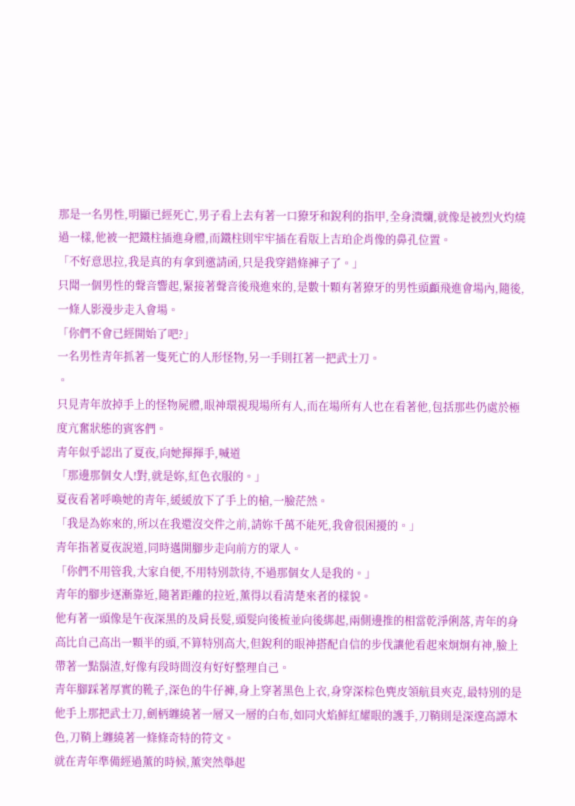那是一名男性,明顯已經死亡,男子看上去有著一口獠牙和銳利的指甲,全身潰爛,就像是被烈火灼燒過一樣,他被一把鐵柱插進身體,而鐵柱則牢牢插在看版上吉珀企肖像的鼻孔位置。
「不好意思拉,我是真的有拿到邀請函,只是我穿錯條褲子了。」
只聞一個男性的聲音響起,緊接著聲音後飛進來的,是數十顆有著獠牙的男性頭顱飛進會場內,隨後,一條人影漫步走入會場。
「你們不會已經開始了吧?」
一名男性青年抓著一隻死亡的人形怪物,另一手則扛著一把武士刀。
。
只見青年放掉手上的怪物屍體,眼神環視現場所有人,而在場所有人也在看著他,包括那些仍處於極度亢奮狀態的賓客們。
青年似乎認出了夏夜,向她揮揮手,喊道
「那邊那個女人!對,就是妳,紅色衣服的。」
夏夜看著呼喚她的青年,緩緩放下了手上的槍,一臉茫然。
「我是為妳來的,所以在我還沒交件之前,請妳千萬不能死,我會很困擾的。」
青年指著夏夜說道,同時邁開腳步走向前方的眾人。
「你們不用管我,大家自便,不用特別款待,不過那個女人是我的。」
青年的腳步逐漸靠近,隨著距離的拉近,薰得以看清楚來者的樣貌。
他有著一頭像是午夜深黑的及肩長髮,頭髮向後梳並向後綁起,兩側邊推的相當乾淨俐落,青年的身高比自己高出一顆半的頭,不算特別高大,但銳利的眼神搭配自信的步伐讓他看起來炯炯有神,臉上帶著一點鬍渣,好像有段時間沒有好好整理自己。
青年腳踩著厚實的靴子,深色的牛仔褲,身上穿著黑色上衣,身穿深棕色麂皮領航員夾克,最特別的是他手上那把武士刀,劍柄纏繞著一層又一層的白布,如同火焰鮮紅耀眼的護手,刀鞘則是深邃高譚木色,刀鞘上纏繞著一條條奇特的符文。
就在青年準備經過薰的時候,薰突然舉起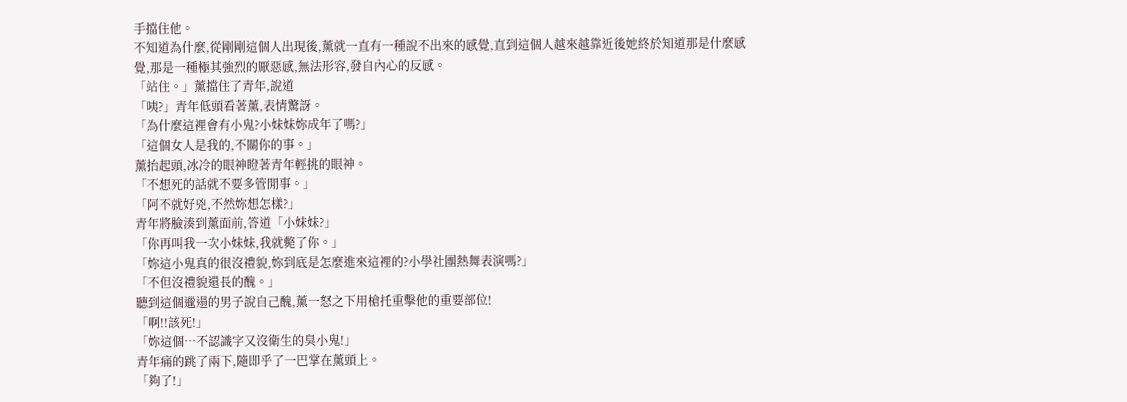手擋住他。
不知道為什麼,從剛剛這個人出現後,薰就一直有一種說不出來的感覺,直到這個人越來越靠近後她終於知道那是什麼感覺,那是一種極其強烈的厭惡感,無法形容,發自內心的反感。
「站住。」薰擋住了青年,說道
「咦?」青年低頭看著薰,表情驚訝。
「為什麼這裡會有小鬼?小妹妹妳成年了嗎?」
「這個女人是我的,不關你的事。」
薰抬起頭,冰冷的眼神瞪著青年輕挑的眼神。
「不想死的話就不要多管閒事。」
「阿不就好兇,不然妳想怎樣?」
青年將臉湊到薰面前,答道「小妹妹?」
「你再叫我一次小妹妹,我就斃了你。」
「妳這小鬼真的很沒禮貌,妳到底是怎麼進來這裡的?小學社團熱舞表演嗎?」
「不但沒禮貌還長的醜。」
聽到這個邋遢的男子說自己醜,薰一怒之下用槍托重擊他的重要部位!
「啊!!該死!」
「妳這個…不認識字又沒衛生的臭小鬼!」
青年痛的跳了兩下,隨即乎了一巴掌在薰頭上。
「夠了!」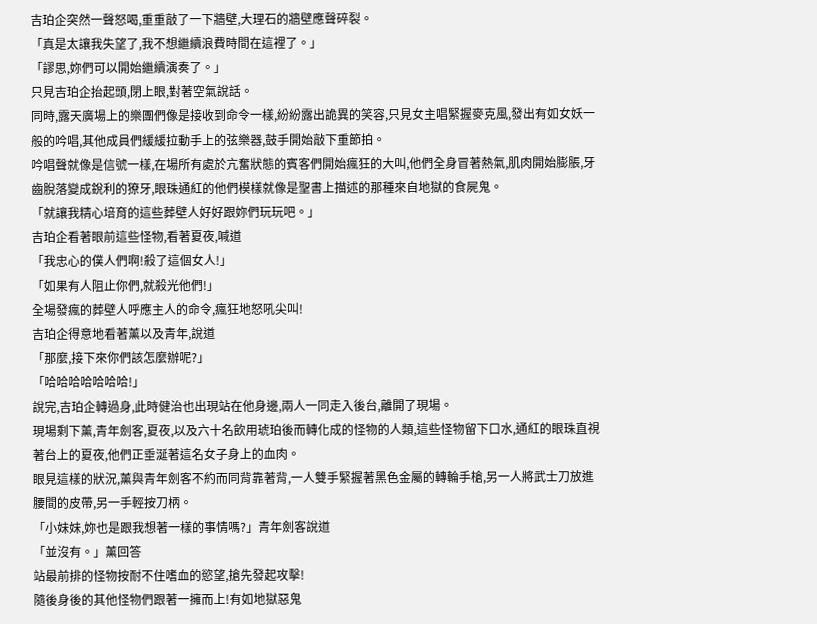吉珀企突然一聲怒喝,重重敲了一下牆壁,大理石的牆壁應聲碎裂。
「真是太讓我失望了,我不想繼續浪費時間在這裡了。」
「謬思,妳們可以開始繼續演奏了。」
只見吉珀企抬起頭,閉上眼,對著空氣說話。
同時,露天廣場上的樂團們像是接收到命令一樣,紛紛露出詭異的笑容,只見女主唱緊握麥克風,發出有如女妖一般的吟唱,其他成員們緩緩拉動手上的弦樂器,鼓手開始敲下重節拍。
吟唱聲就像是信號一樣,在場所有處於亢奮狀態的賓客們開始瘋狂的大叫,他們全身冒著熱氣,肌肉開始膨脹,牙齒脫落變成銳利的獠牙,眼珠通紅的他們模樣就像是聖書上描述的那種來自地獄的食屍鬼。
「就讓我精心培育的這些葬壁人好好跟妳們玩玩吧。」
吉珀企看著眼前這些怪物,看著夏夜,喊道
「我忠心的僕人們啊!殺了這個女人!」
「如果有人阻止你們,就殺光他們!」
全場發瘋的葬壁人呼應主人的命令,瘋狂地怒吼尖叫!
吉珀企得意地看著薰以及青年,說道
「那麼,接下來你們該怎麼辦呢?」
「哈哈哈哈哈哈哈!」
說完,吉珀企轉過身,此時健治也出現站在他身邊,兩人一同走入後台,離開了現場。
現場剩下薰,青年劍客,夏夜,以及六十名飲用琥珀後而轉化成的怪物的人類,這些怪物留下口水,通紅的眼珠直視著台上的夏夜,他們正垂涎著這名女子身上的血肉。
眼見這樣的狀況,薰與青年劍客不約而同背靠著背,一人雙手緊握著黑色金屬的轉輪手槍,另一人將武士刀放進腰間的皮帶,另一手輕按刀柄。
「小妹妹,妳也是跟我想著一樣的事情嗎?」青年劍客說道
「並沒有。」薰回答
站最前排的怪物按耐不住嗜血的慾望,搶先發起攻擊!
隨後身後的其他怪物們跟著一擁而上!有如地獄惡鬼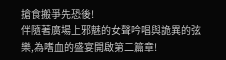搶食搬爭先恐後!
伴隨著廣場上邪魅的女聲吟唱與詭異的弦樂,為嗜血的盛宴開啟第二篇章!